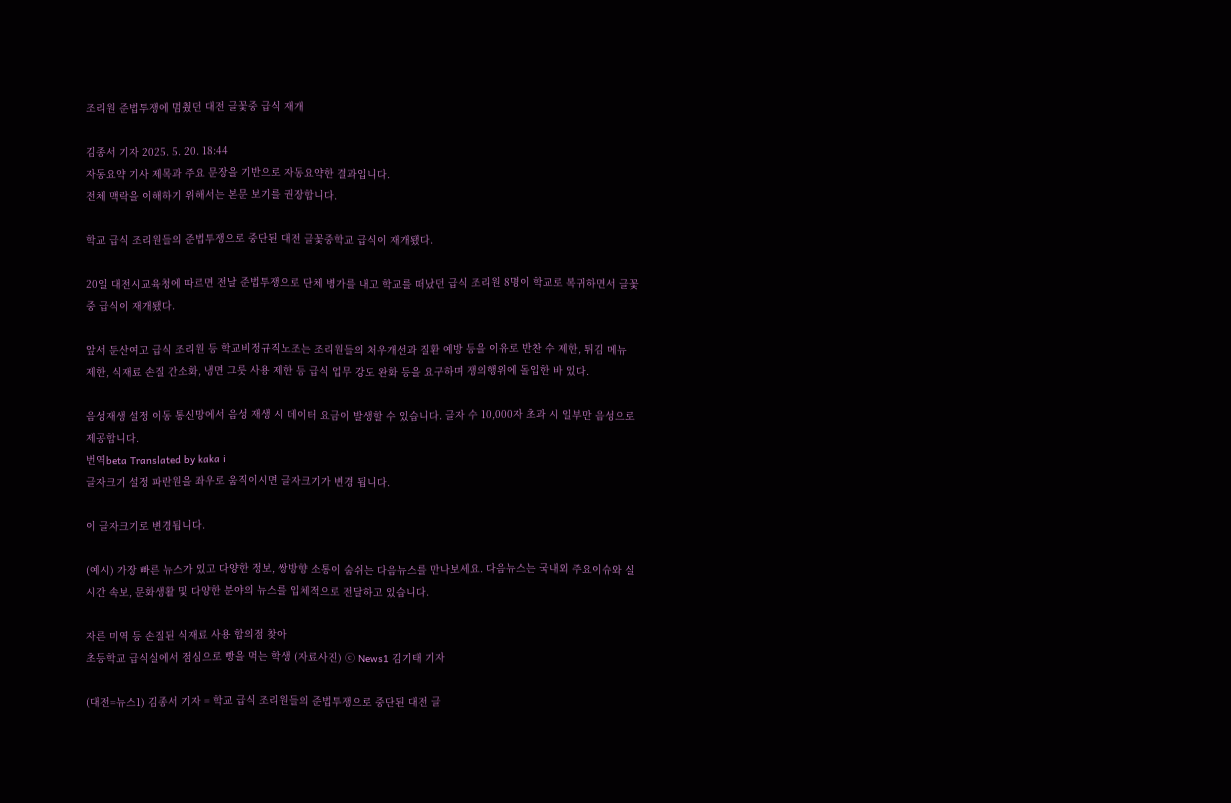조리원 준법투쟁에 멈췄던 대전 글꽃중 급식 재개

김종서 기자 2025. 5. 20. 18:44
자동요약 기사 제목과 주요 문장을 기반으로 자동요약한 결과입니다.
전체 맥락을 이해하기 위해서는 본문 보기를 권장합니다.

학교 급식 조리원들의 준법투쟁으로 중단된 대전 글꽃중학교 급식이 재개됐다.

20일 대전시교육청에 따르면 전날 준법투쟁으로 단체 병가를 내고 학교를 떠났던 급식 조리원 8명이 학교로 복귀하면서 글꽃중 급식이 재개됐다.

앞서 둔산여고 급식 조리원 등 학교비정규직노조는 조리원들의 처우개선과 질환 예방 등을 이유로 반찬 수 제한, 튀김 메뉴 제한, 식재료 손질 간소화, 냉면 그릇 사용 제한 등 급식 업무 강도 완화 등을 요구하며 쟁의행위에 돌입한 바 있다.

음성재생 설정 이동 통신망에서 음성 재생 시 데이터 요금이 발생할 수 있습니다. 글자 수 10,000자 초과 시 일부만 음성으로 제공합니다.
번역beta Translated by kaka i
글자크기 설정 파란원을 좌우로 움직이시면 글자크기가 변경 됩니다.

이 글자크기로 변경됩니다.

(예시) 가장 빠른 뉴스가 있고 다양한 정보, 쌍방향 소통이 숨쉬는 다음뉴스를 만나보세요. 다음뉴스는 국내외 주요이슈와 실시간 속보, 문화생활 및 다양한 분야의 뉴스를 입체적으로 전달하고 있습니다.

자른 미역 등 손질된 식재료 사용 합의점 찾아
초등학교 급식실에서 점심으로 빵을 먹는 학생 (자료사진) ⓒ News1 김기태 기자

(대전=뉴스1) 김종서 기자 = 학교 급식 조리원들의 준법투쟁으로 중단된 대전 글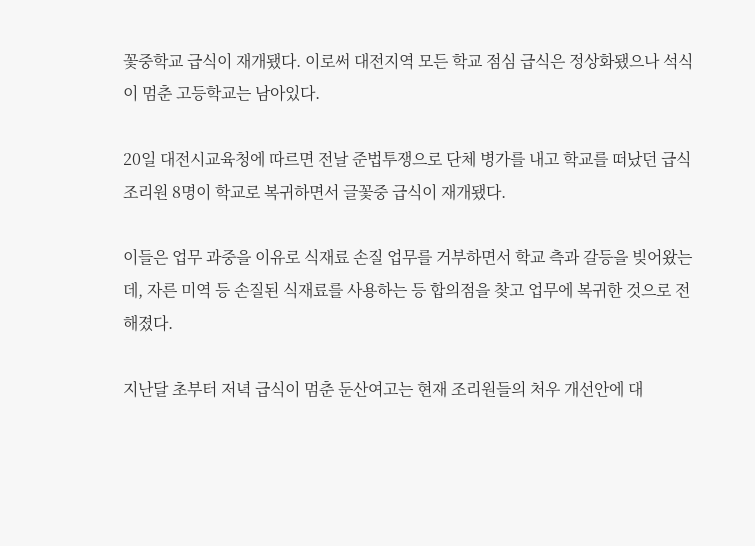꽃중학교 급식이 재개됐다. 이로써 대전지역 모든 학교 점심 급식은 정상화됐으나 석식이 멈춘 고등학교는 남아있다.

20일 대전시교육청에 따르면 전날 준법투쟁으로 단체 병가를 내고 학교를 떠났던 급식 조리원 8명이 학교로 복귀하면서 글꽃중 급식이 재개됐다.

이들은 업무 과중을 이유로 식재료 손질 업무를 거부하면서 학교 측과 갈등을 빚어왔는데, 자른 미역 등 손질된 식재료를 사용하는 등 합의점을 찾고 업무에 복귀한 것으로 전해졌다.

지난달 초부터 저녁 급식이 멈춘 둔산여고는 현재 조리원들의 처우 개선안에 대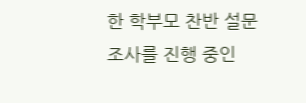한 학부모 찬반 설문조사를 진행 중인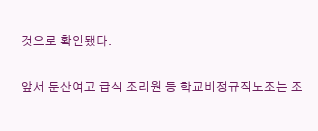것으로 확인됐다.

앞서 둔산여고 급식 조리원 등 학교비정규직노조는 조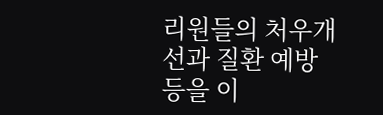리원들의 처우개선과 질환 예방 등을 이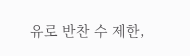유로 반찬 수 제한,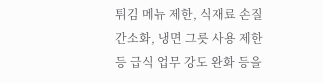튀김 메뉴 제한, 식재료 손질 간소화, 냉면 그릇 사용 제한 등 급식 업무 강도 완화 등을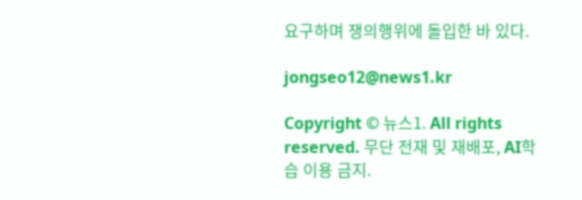요구하며 쟁의행위에 돌입한 바 있다.

jongseo12@news1.kr

Copyright © 뉴스1. All rights reserved. 무단 전재 및 재배포, AI학습 이용 금지.